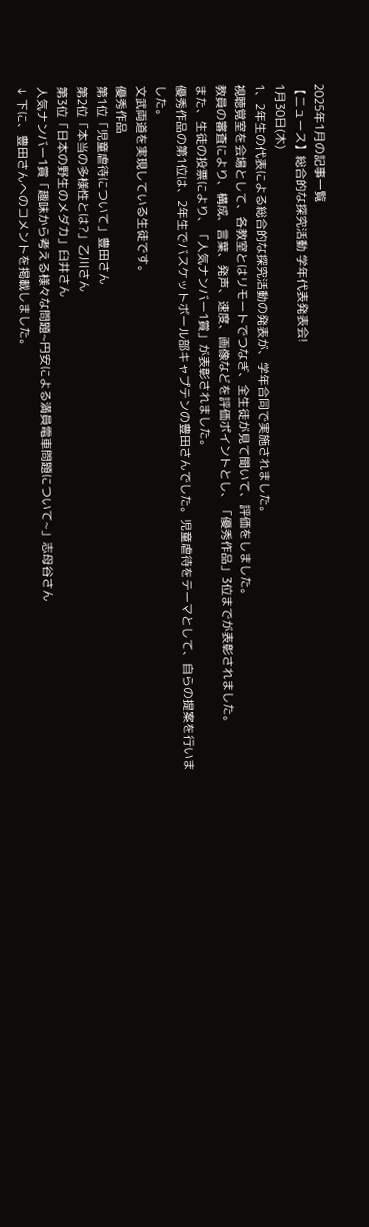2025年1月の記事一覧
【ニュース】総合的な探究活動 学年代表発表会!
1月30日(木)
1、2年生の代表による総合的な探究活動の発表が、学年合同で実施されました。
視聴覚室を会場として、各教室とはリモートでつなぎ、全生徒が見て聞いて、評価をしました。
教員の審査により、構成、言葉、発声、速度、画像などを評価ポイントとし、「優秀作品」3位までが表彰されました。
また、生徒の投票により、「人気ナンバー1賞」が表彰されました。
優秀作品の第1位は、2年生でバスケットボール部キャプテンの豊田さんでした。児童虐待をテーマとして、自らの提案を行いました。
文武両道を実現している生徒です。
優秀作品
第1位「児童虐待について」豊田さん
第2位「本当の多様性とは?」乙川さん
第3位「日本の野生のメダカ」臼井さん
人気ナンバー1賞「趣味から考える様々な問題~円安による満員電車問題について~」志母谷さん
↓ 下に、豊田さんへのコメントを掲載しました。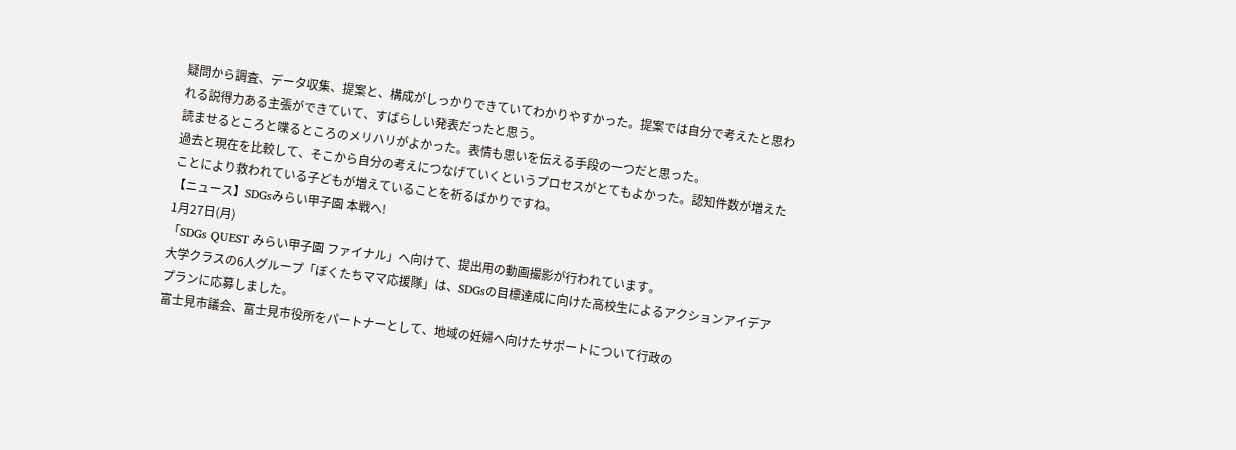疑問から調査、データ収集、提案と、構成がしっかりできていてわかりやすかった。提案では自分で考えたと思われる説得力ある主張ができていて、すばらしい発表だったと思う。
読ませるところと喋るところのメリハリがよかった。表情も思いを伝える手段の一つだと思った。
過去と現在を比較して、そこから自分の考えにつなげていくというプロセスがとてもよかった。認知件数が増えたことにより救われている子どもが増えていることを祈るばかりですね。
【ニュース】SDGsみらい甲子園 本戦へ!
1月27日(月)
「SDGs QUEST みらい甲子園 ファイナル」へ向けて、提出用の動画撮影が行われています。
大学クラスの6人グループ「ぼくたちママ応援隊」は、SDGsの目標達成に向けた高校生によるアクションアイデアプランに応募しました。
富士見市議会、富士見市役所をパートナーとして、地域の妊婦へ向けたサポートについて行政の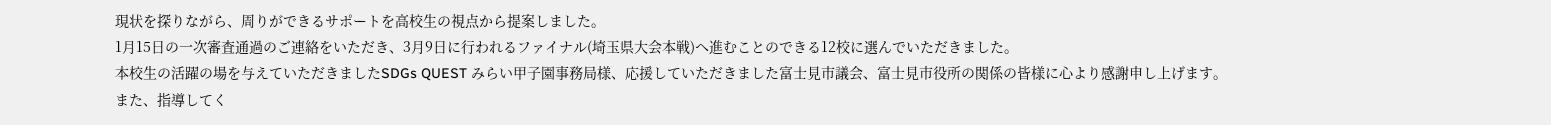現状を探りながら、周りができるサポートを高校生の視点から提案しました。
1月15日の一次審査通過のご連絡をいただき、3月9日に行われるファイナル(埼玉県大会本戦)へ進むことのできる12校に選んでいただきました。
本校生の活躍の場を与えていただきましたSDGs QUEST みらい甲子園事務局様、応援していただきました富士見市議会、富士見市役所の関係の皆様に心より感謝申し上げます。
また、指導してく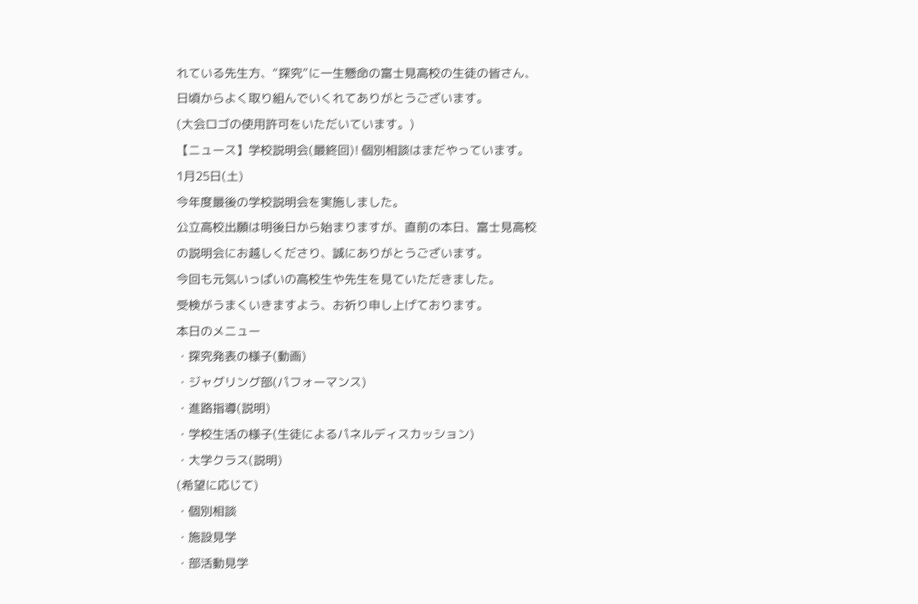れている先生方、“探究”に一生懸命の富士見高校の生徒の皆さん、日頃からよく取り組んでいくれてありがとうございます。
(大会ロゴの使用許可をいただいています。)
【ニュース】学校説明会(最終回)! 個別相談はまだやっています。
1月25日(土)
今年度最後の学校説明会を実施しました。
公立高校出願は明後日から始まりますが、直前の本日、富士見高校の説明会にお越しくださり、誠にありがとうございます。
今回も元気いっぱいの高校生や先生を見ていただきました。
受検がうまくいきますよう、お祈り申し上げております。
本日のメニュー
・探究発表の様子(動画)
・ジャグリング部(パフォーマンス)
・進路指導(説明)
・学校生活の様子(生徒によるパネルディスカッション)
・大学クラス(説明)
(希望に応じて)
・個別相談
・施設見学
・部活動見学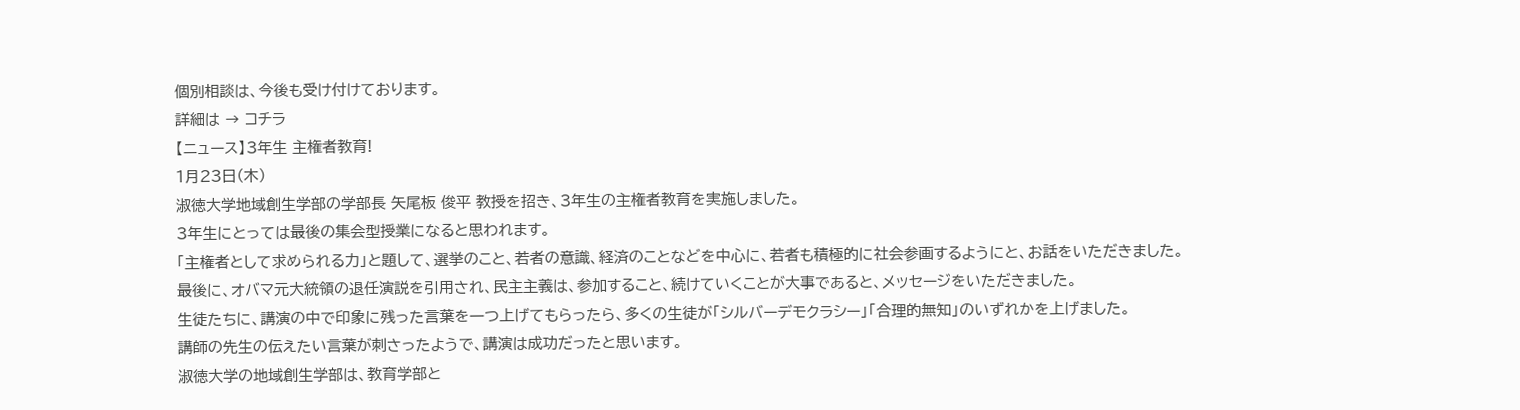個別相談は、今後も受け付けております。
詳細は → コチラ
【ニュース】3年生 主権者教育!
1月23日(木)
淑徳大学地域創生学部の学部長 矢尾板 俊平 教授を招き、3年生の主権者教育を実施しました。
3年生にとっては最後の集会型授業になると思われます。
「主権者として求められる力」と題して、選挙のこと、若者の意識、経済のことなどを中心に、若者も積極的に社会参画するようにと、お話をいただきました。
最後に、オバマ元大統領の退任演説を引用され、民主主義は、参加すること、続けていくことが大事であると、メッセージをいただきました。
生徒たちに、講演の中で印象に残った言葉を一つ上げてもらったら、多くの生徒が「シルバーデモクラシー」「合理的無知」のいずれかを上げました。
講師の先生の伝えたい言葉が刺さったようで、講演は成功だったと思います。
淑徳大学の地域創生学部は、教育学部と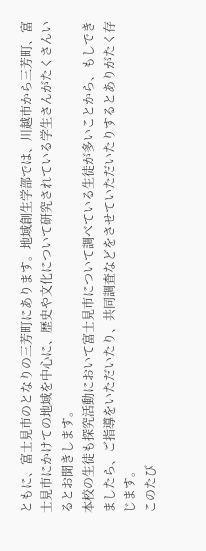ともに、富士見市のとなりの三芳町にあります。地域創生学部では、川越市から三芳町、富士見市にかけての地域を中心に、歴史や文化について研究されている学生さんがたくさんいるとお聞きします。
本校の生徒も探究活動において富士見市について調べている生徒が多いことから、もしできましたら、ご指導をいただいたり、共同調査などをさせていただいたりするとありがたく存じます。
このたび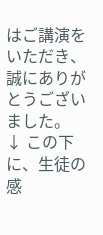はご講演をいただき、誠にありがとうございました。
↓ この下に、生徒の感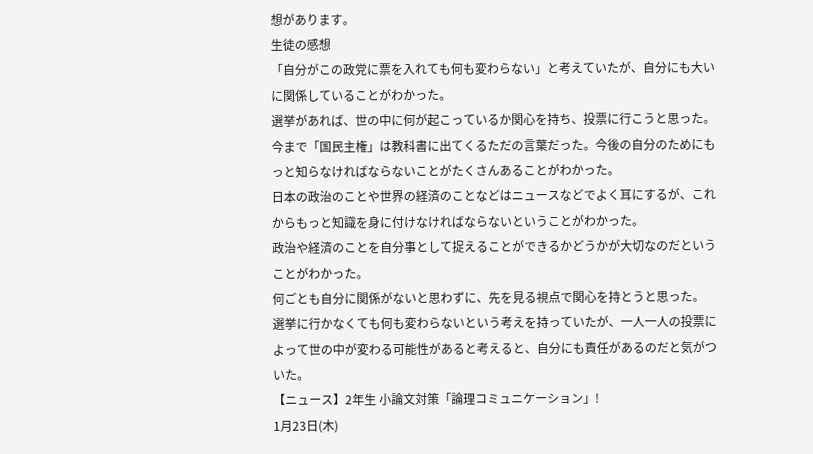想があります。
生徒の感想
「自分がこの政党に票を入れても何も変わらない」と考えていたが、自分にも大いに関係していることがわかった。
選挙があれば、世の中に何が起こっているか関心を持ち、投票に行こうと思った。
今まで「国民主権」は教科書に出てくるただの言葉だった。今後の自分のためにもっと知らなければならないことがたくさんあることがわかった。
日本の政治のことや世界の経済のことなどはニュースなどでよく耳にするが、これからもっと知識を身に付けなければならないということがわかった。
政治や経済のことを自分事として捉えることができるかどうかが大切なのだということがわかった。
何ごとも自分に関係がないと思わずに、先を見る視点で関心を持とうと思った。
選挙に行かなくても何も変わらないという考えを持っていたが、一人一人の投票によって世の中が変わる可能性があると考えると、自分にも責任があるのだと気がついた。
【ニュース】2年生 小論文対策「論理コミュニケーション」!
1月23日(木)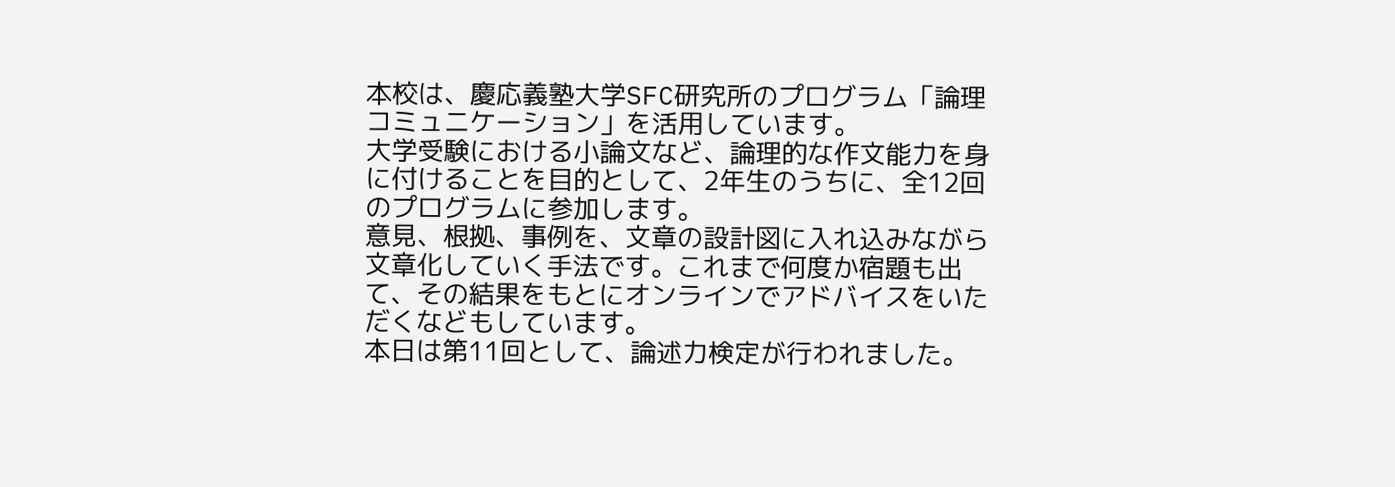本校は、慶応義塾大学SFC研究所のプログラム「論理コミュニケーション」を活用しています。
大学受験における小論文など、論理的な作文能力を身に付けることを目的として、2年生のうちに、全12回のプログラムに参加します。
意見、根拠、事例を、文章の設計図に入れ込みながら文章化していく手法です。これまで何度か宿題も出て、その結果をもとにオンラインでアドバイスをいただくなどもしています。
本日は第11回として、論述力検定が行われました。